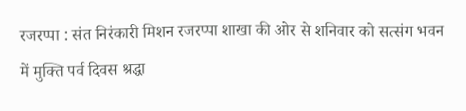रजरप्पा : संत निरंकारी मिशन रजरप्पा शाखा की ओर से शनिवार को सत्संग भवन में मुक्ति पर्व दिवस श्रद्धा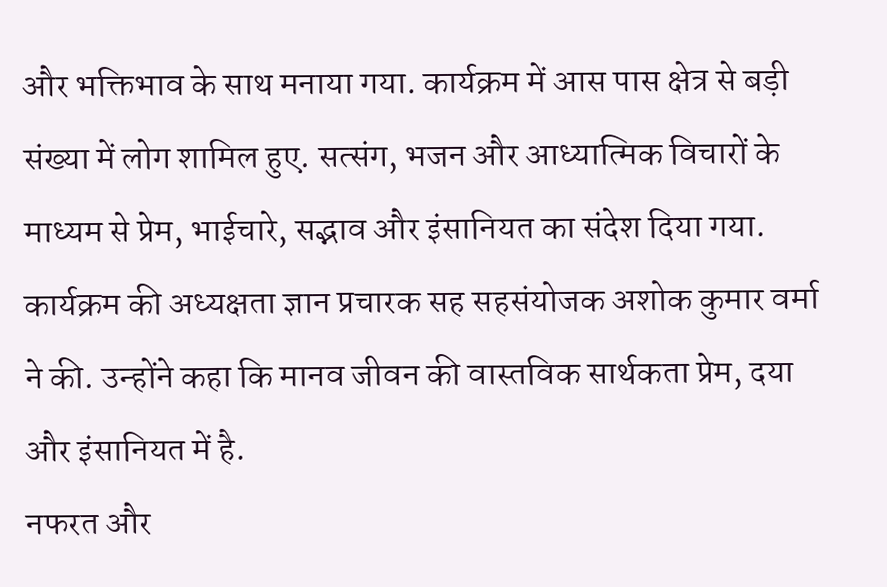और भक्तिभाव के साथ मनाया गया. कार्यक्रम में आस पास क्षेत्र से बड़ी संख्या में लोग शामिल हुए. सत्संग, भजन और आध्यात्मिक विचारों के माध्यम से प्रेम, भाईचारे, सद्भाव और इंसानियत का संदेश दिया गया. कार्यक्रम की अध्यक्षता ज्ञान प्रचारक सह सहसंयोजक अशोक कुमार वर्मा ने की. उन्होंने कहा कि मानव जीवन की वास्तविक सार्थकता प्रेम, दया और इंसानियत में है.
नफरत और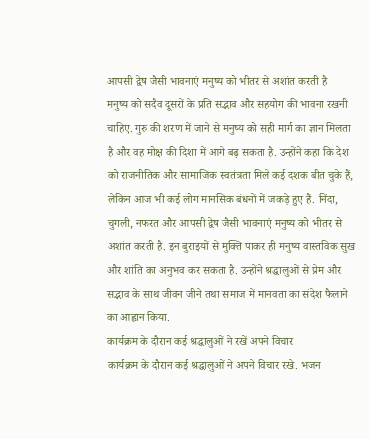आपसी द्वेष जैसी भावनाएं मनुष्य को भीतर से अशांत करती है
मनुष्य को सदैव दूसरों के प्रति सद्भाव और सहयोग की भावना रखनी चाहिए. गुरु की शरण में जाने से मनुष्य को सही मार्ग का ज्ञान मिलता है और वह मोक्ष की दिशा में आगे बढ़ सकता है. उन्होंने कहा कि देश को राजनीतिक और सामाजिक स्वतंत्रता मिले कई दशक बीत चुके हैं, लेकिन आज भी कई लोग मानसिक बंधनों में जकड़े हुए हैं. निंदा, चुगली, नफरत और आपसी द्वेष जैसी भावनाएं मनुष्य को भीतर से अशांत करती है. इन बुराइयों से मुक्ति पाकर ही मनुष्य वास्तविक सुख और शांति का अनुभव कर सकता है. उन्होंने श्रद्धालुओं से प्रेम और सद्भाव के साथ जीवन जीने तथा समाज में मानवता का संदेश फैलाने का आह्वान किया.
कार्यक्रम के दौरान कई श्रद्धालुओं ने रखें अपने विचार
कार्यक्रम के दौरान कई श्रद्धालुओं ने अपने विचार रखे. भजन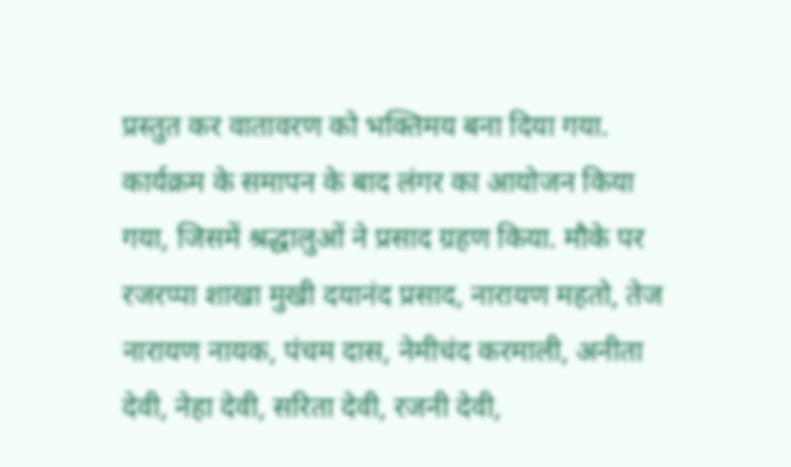प्रस्तुत कर वातावरण को भक्तिमय बना दिया गया. कार्यक्रम के समापन के बाद लंगर का आयोजन किया गया, जिसमें श्रद्धालुओं ने प्रसाद ग्रहण किया. मौके पर रजरप्पा शाखा मुखी दयानंद प्रसाद, नारायण महतो, तेज नारायण नायक, पंचम दास, नेमीचंद करमाली, अनीता देवी, नेहा देवी, सरिता देवी, रजनी देवी,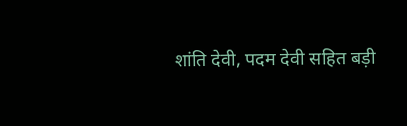शांति देवी, पदम देवी सहित बड़ी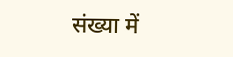संख्या में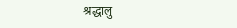श्रद्धालु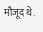मौजूद थे.